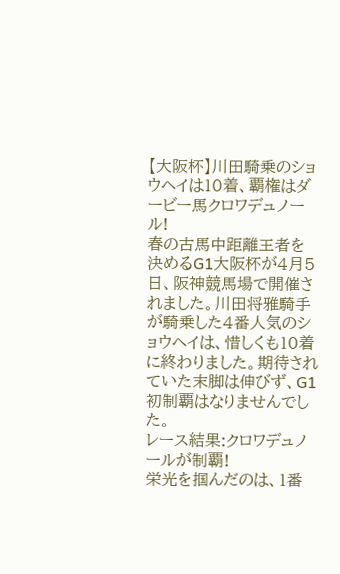【大阪杯】川田騎乗のショウヘイは10着、覇権はダービー馬クロワデュノール!
春の古馬中距離王者を決めるG1大阪杯が4月5日、阪神競馬場で開催されました。川田将雅騎手が騎乗した4番人気のショウヘイは、惜しくも10着に終わりました。期待されていた末脚は伸びず、G1初制覇はなりませんでした。
レース結果:クロワデュノールが制覇!
栄光を掴んだのは、1番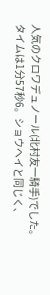人気のクロワデュノール(北村友一騎手)でした。タイムは1分57秒6。ショウヘイと同じく、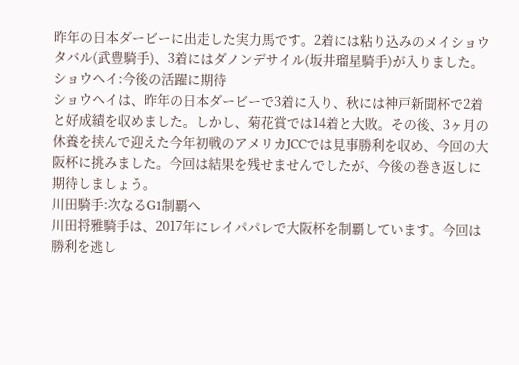昨年の日本ダービーに出走した実力馬です。2着には粘り込みのメイショウタバル(武豊騎手)、3着にはダノンデサイル(坂井瑠星騎手)が入りました。
ショウヘイ:今後の活躍に期待
ショウヘイは、昨年の日本ダービーで3着に入り、秋には神戸新聞杯で2着と好成績を収めました。しかし、菊花賞では14着と大敗。その後、3ヶ月の休養を挟んで迎えた今年初戦のアメリカJCCでは見事勝利を収め、今回の大阪杯に挑みました。今回は結果を残せませんでしたが、今後の巻き返しに期待しましょう。
川田騎手:次なるG1制覇へ
川田将雅騎手は、2017年にレイパパレで大阪杯を制覇しています。今回は勝利を逃し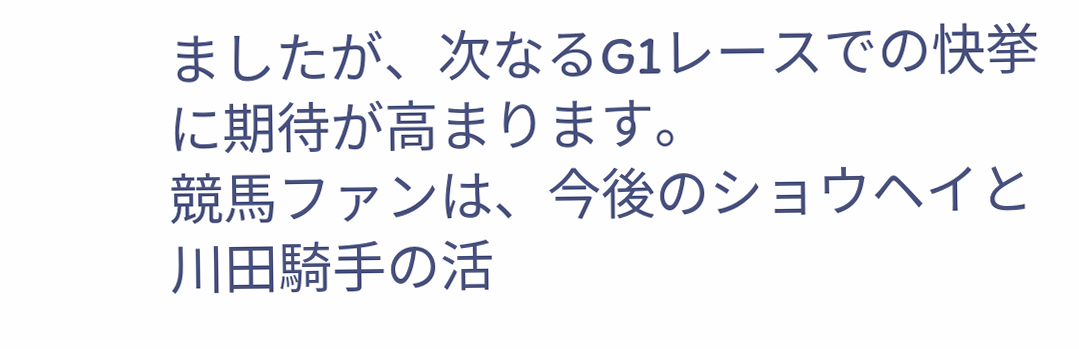ましたが、次なるG1レースでの快挙に期待が高まります。
競馬ファンは、今後のショウヘイと川田騎手の活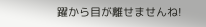躍から目が離せませんね!